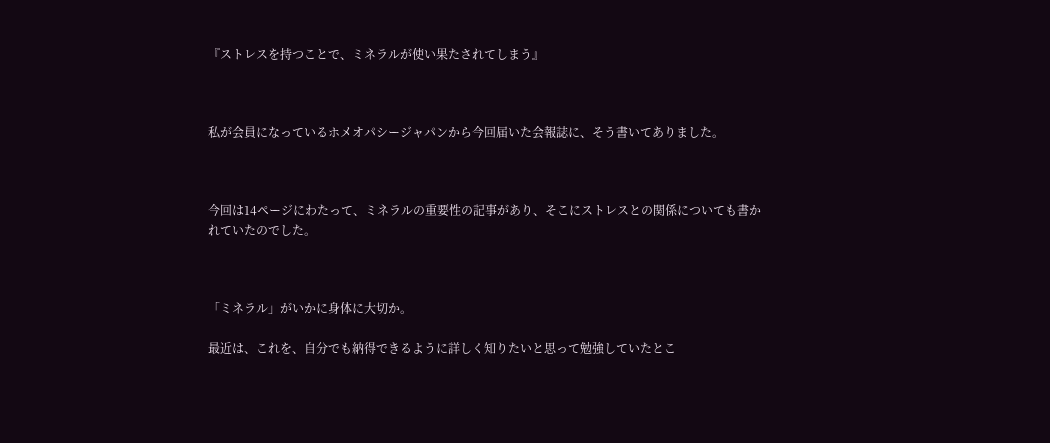『ストレスを持つことで、ミネラルが使い果たされてしまう』



私が会員になっているホメオパシージャパンから今回届いた会報誌に、そう書いてありました。



今回は14ページにわたって、ミネラルの重要性の記事があり、そこにストレスとの関係についても書かれていたのでした。



「ミネラル」がいかに身体に大切か。

最近は、これを、自分でも納得できるように詳しく知りたいと思って勉強していたとこ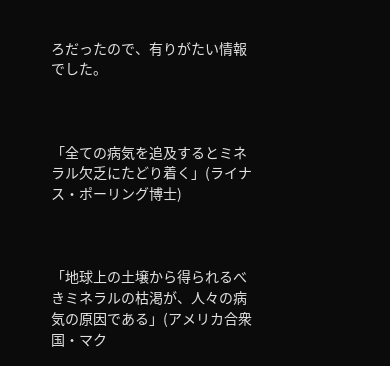ろだったので、有りがたい情報でした。



「全ての病気を追及するとミネラル欠乏にたどり着く」(ライナス・ポーリング博士)



「地球上の土壌から得られるべきミネラルの枯渇が、人々の病気の原因である」(アメリカ合衆国・マク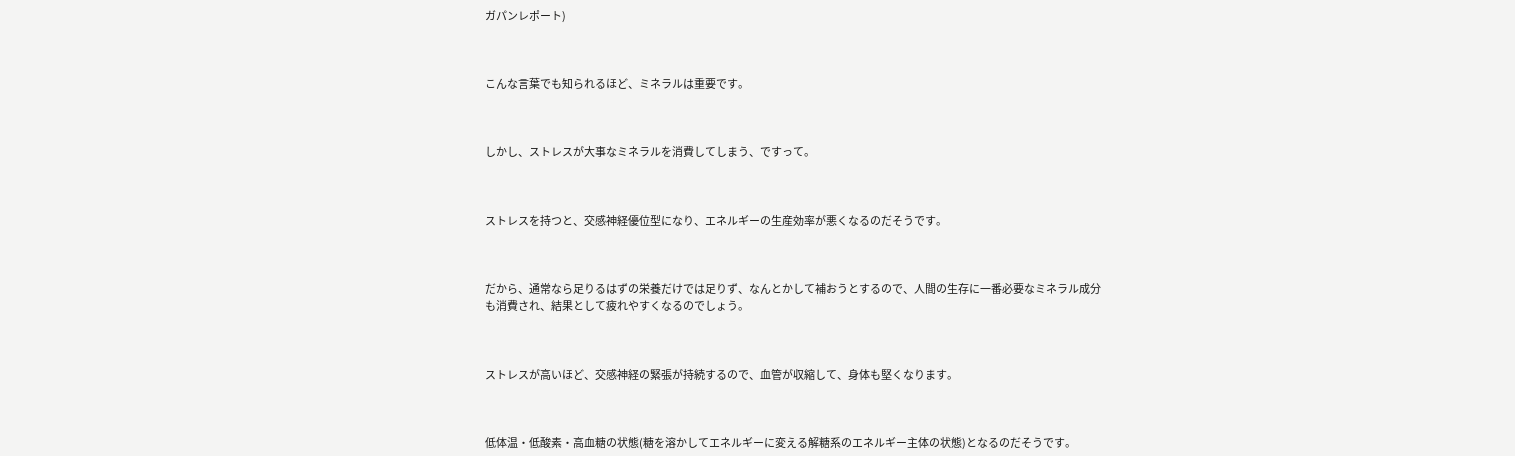ガパンレポート)



こんな言葉でも知られるほど、ミネラルは重要です。



しかし、ストレスが大事なミネラルを消費してしまう、ですって。



ストレスを持つと、交感神経優位型になり、エネルギーの生産効率が悪くなるのだそうです。



だから、通常なら足りるはずの栄養だけでは足りず、なんとかして補おうとするので、人間の生存に一番必要なミネラル成分も消費され、結果として疲れやすくなるのでしょう。



ストレスが高いほど、交感神経の緊張が持続するので、血管が収縮して、身体も堅くなります。



低体温・低酸素・高血糖の状態(糖を溶かしてエネルギーに変える解糖系のエネルギー主体の状態)となるのだそうです。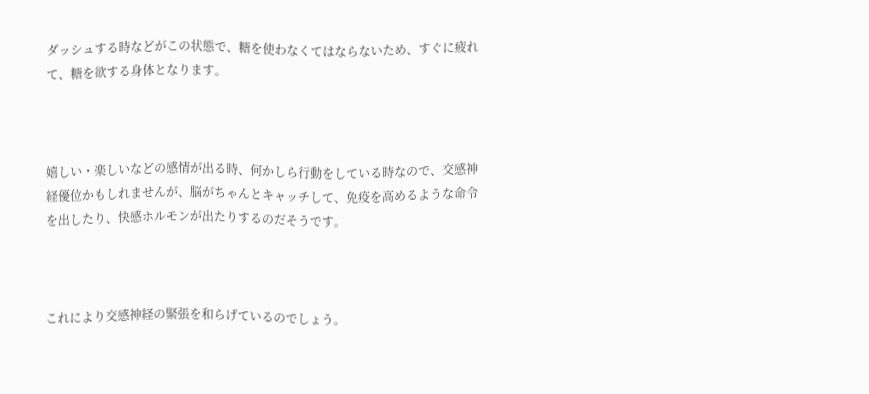ダッシュする時などがこの状態で、糖を使わなくてはならないため、すぐに疲れて、糖を欲する身体となります。



嬉しい・楽しいなどの感情が出る時、何かしら行動をしている時なので、交感神経優位かもしれませんが、脳がちゃんとキャッチして、免疫を高めるような命令を出したり、快感ホルモンが出たりするのだそうです。



これにより交感神経の緊張を和らげているのでしょう。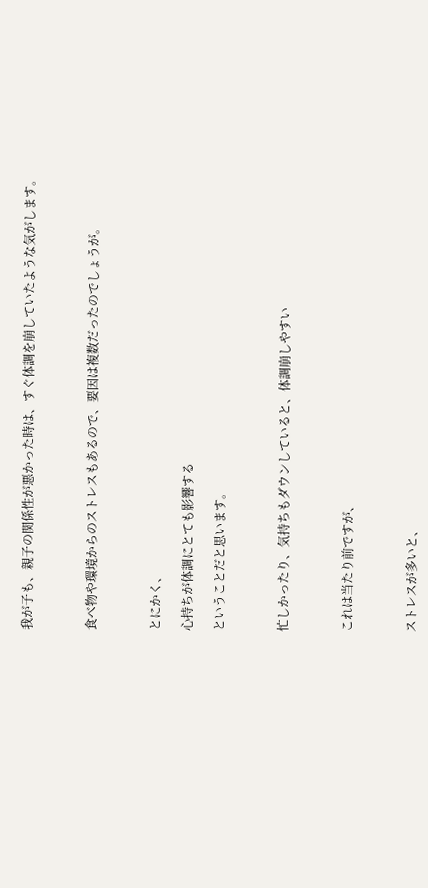我が子も、親子の関係性が悪かった時は、すぐ体調を崩していたような気がします。



食べ物や環境からのストレスもあるので、要因は複数だったのでしょうが。



とにかく、

心持ちが体調にとても影響する

ということだと思います。



忙しかったり、気持ちもダウンしていると、体調崩しやすい



これは当たり前ですが、



ストレスが多いと、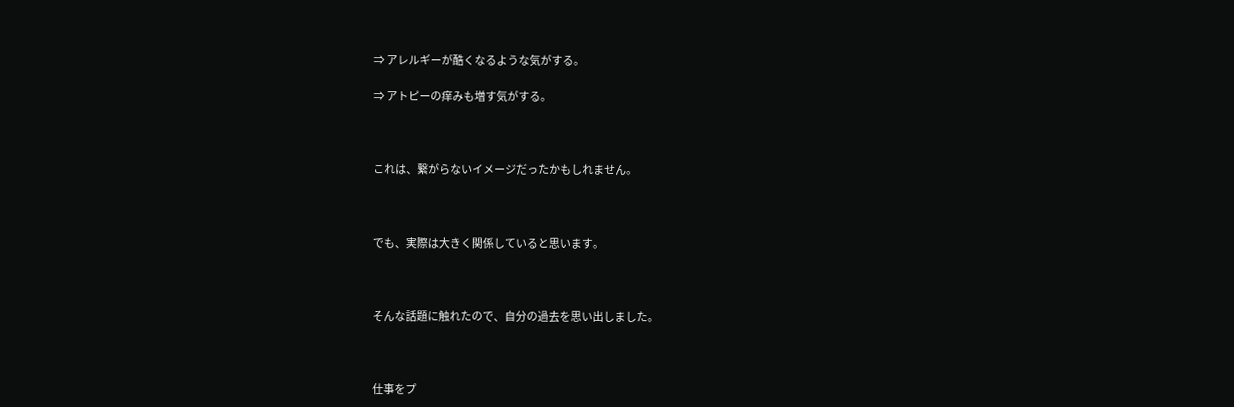⇒ アレルギーが酷くなるような気がする。

⇒ アトピーの痒みも増す気がする。



これは、繋がらないイメージだったかもしれません。



でも、実際は大きく関係していると思います。



そんな話題に触れたので、自分の過去を思い出しました。



仕事をプ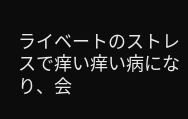ライベートのストレスで痒い痒い病になり、会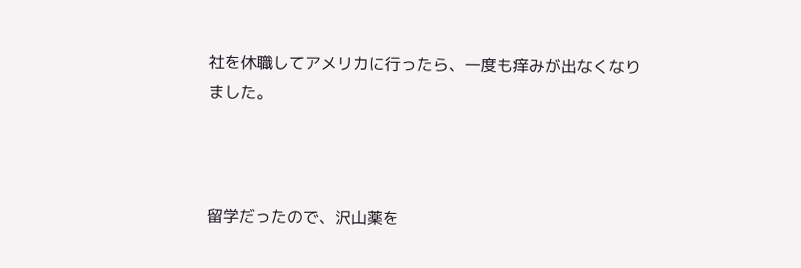社を休職してアメリカに行ったら、一度も痒みが出なくなりました。



留学だったので、沢山薬を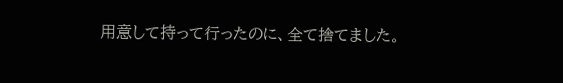用意して持って行ったのに、全て捨てました。